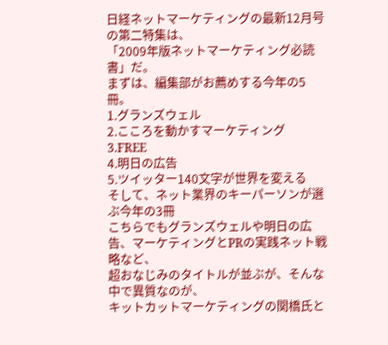日経ネットマーケティングの最新12月号の第二特集は、
「2009年版ネットマーケティング必読書」だ。
まずは、編集部がお薦めする今年の5冊。
1.グランズウェル
2.こころを動かすマーケティング
3.FREE
4.明日の広告
5.ツイッター140文字が世界を変える
そして、ネット業界のキーパーソンが選ぶ今年の3冊
こちらでもグランズウェルや明日の広告、マーケティングとPRの実践ネット戦略など、
超おなじみのタイトルが並ぶが、そんな中で異質なのが、
キットカットマーケティングの関橋氏と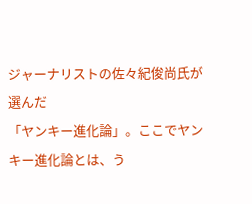ジャーナリストの佐々紀俊尚氏が選んだ
「ヤンキー進化論」。ここでヤンキー進化論とは、う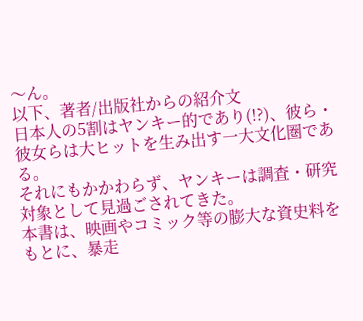〜ん。
以下、著者/出版社からの紹介文
日本人の5割はヤンキー的であり(!?)、彼ら・彼女らは大ヒットを生み出す一大文化圏である。
それにもかかわらず、ヤンキーは調査・研究対象として見過ごされてきた。
本書は、映画やコミック等の膨大な資史料をもとに、暴走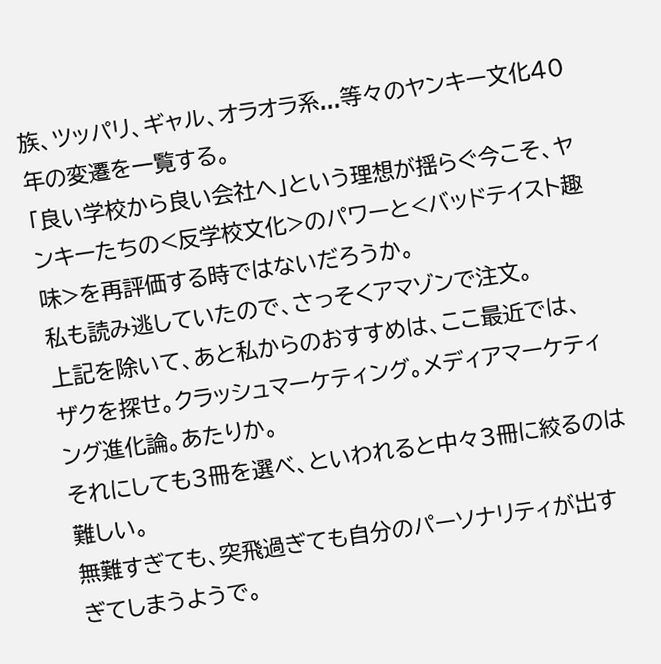族、ツッパリ、ギャル、オラオラ系...等々のヤンキー文化40年の変遷を一覧する。
「良い学校から良い会社へ」という理想が揺らぐ今こそ、ヤンキーたちの<反学校文化>のパワーと<バッドテイスト趣味>を再評価する時ではないだろうか。
私も読み逃していたので、さっそくアマゾンで注文。
上記を除いて、あと私からのおすすめは、ここ最近では、
ザクを探せ。クラッシュマーケティング。メディアマーケティング進化論。あたりか。
それにしても3冊を選べ、といわれると中々3冊に絞るのは難しい。
無難すぎても、突飛過ぎても自分のパーソナリティが出すぎてしまうようで。